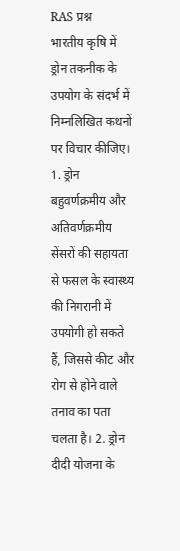RAS प्रश्न
भारतीय कृषि में ड्रोन तकनीक के उपयोग के संदर्भ में निम्नलिखित कथनों पर विचार कीजिए। 1. ड्रोन बहुवर्णक्रमीय और अतिवर्णक्रमीय सेंसरों की सहायता से फसल के स्वास्थ्य की निगरानी में उपयोगी हो सकते हैं, जिससे कीट और रोग से होने वाले तनाव का पता चलता है। 2. ड्रोन दीदी योजना के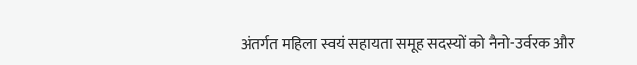अंतर्गत महिला स्वयं सहायता समूह सदस्यों को नैनो-उर्वरक और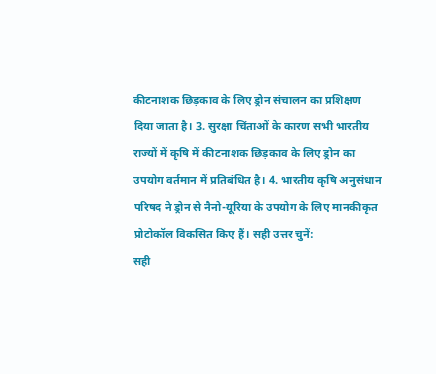कीटनाशक छिड़काव के लिए ड्रोन संचालन का प्रशिक्षण दिया जाता है। 3. सुरक्षा चिंताओं के कारण सभी भारतीय राज्यों में कृषि में कीटनाशक छिड़काव के लिए ड्रोन का उपयोग वर्तमान में प्रतिबंधित है। 4. भारतीय कृषि अनुसंधान परिषद ने ड्रोन से नैनो-यूरिया के उपयोग के लिए मानकीकृत प्रोटोकॉल विकसित किए हैं। सही उत्तर चुनें:
सही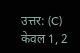उत्तर: (C) केवल 1, 2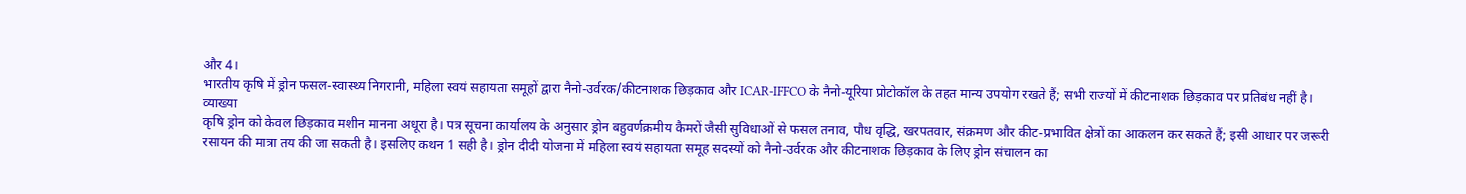और 4।
भारतीय कृषि में ड्रोन फसल-स्वास्थ्य निगरानी, महिला स्वयं सहायता समूहों द्वारा नैनो-उर्वरक/कीटनाशक छिड़काव और ICAR-IFFCO के नैनो-यूरिया प्रोटोकॉल के तहत मान्य उपयोग रखते हैं; सभी राज्यों में कीटनाशक छिड़काव पर प्रतिबंध नहीं है।
व्याख्या
कृषि ड्रोन को केवल छिड़काव मशीन मानना अधूरा है। पत्र सूचना कार्यालय के अनुसार ड्रोन बहुवर्णक्रमीय कैमरों जैसी सुविधाओं से फसल तनाव, पौध वृद्धि, खरपतवार, संक्रमण और कीट-प्रभावित क्षेत्रों का आकलन कर सकते हैं; इसी आधार पर जरूरी रसायन की मात्रा तय की जा सकती है। इसलिए कथन 1 सही है। ड्रोन दीदी योजना में महिला स्वयं सहायता समूह सदस्यों को नैनो-उर्वरक और कीटनाशक छिड़काव के लिए ड्रोन संचालन का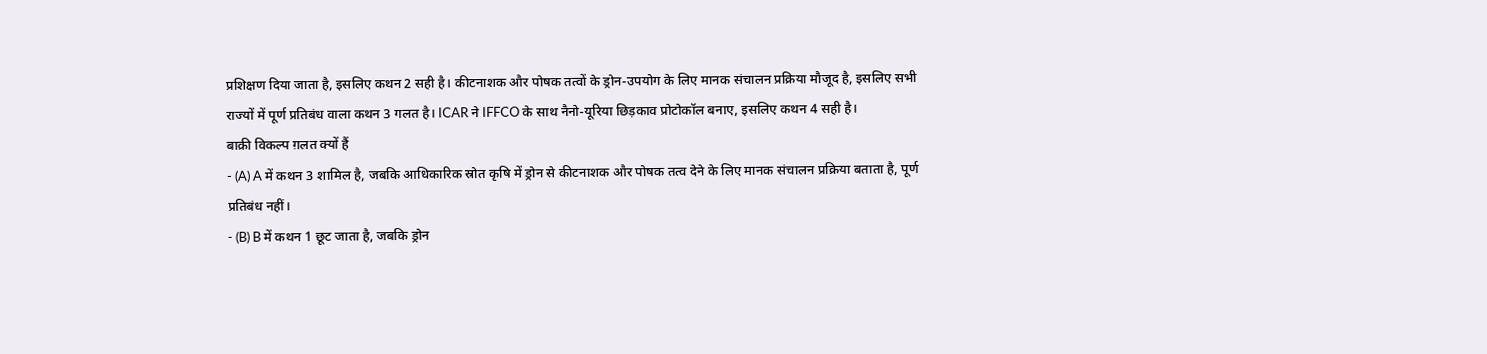प्रशिक्षण दिया जाता है, इसलिए कथन 2 सही है। कीटनाशक और पोषक तत्वों के ड्रोन-उपयोग के लिए मानक संचालन प्रक्रिया मौजूद है, इसलिए सभी राज्यों में पूर्ण प्रतिबंध वाला कथन 3 गलत है। ICAR ने IFFCO के साथ नैनो-यूरिया छिड़काव प्रोटोकॉल बनाए, इसलिए कथन 4 सही है।
बाक़ी विकल्प ग़लत क्यों हैं
- (A) A में कथन 3 शामिल है, जबकि आधिकारिक स्रोत कृषि में ड्रोन से कीटनाशक और पोषक तत्व देने के लिए मानक संचालन प्रक्रिया बताता है, पूर्ण प्रतिबंध नहीं।
- (B) B में कथन 1 छूट जाता है, जबकि ड्रोन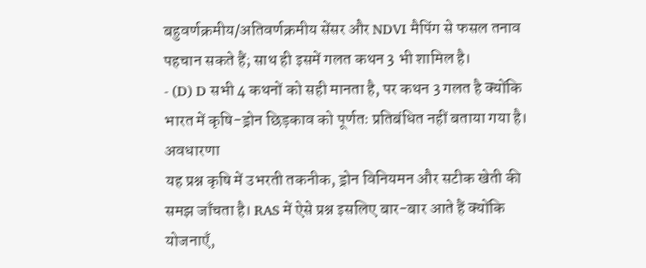बहुवर्णक्रमीय/अतिवर्णक्रमीय सेंसर और NDVI मैपिंग से फसल तनाव पहचान सकते हैं; साथ ही इसमें गलत कथन 3 भी शामिल है।
- (D) D सभी 4 कथनों को सही मानता है, पर कथन 3 गलत है क्योंकि भारत में कृषि-ड्रोन छिड़काव को पूर्णतः प्रतिबंधित नहीं बताया गया है।
अवधारणा
यह प्रश्न कृषि में उभरती तकनीक, ड्रोन विनियमन और सटीक खेती की समझ जाँचता है। RAS में ऐसे प्रश्न इसलिए बार-बार आते हैं क्योंकि योजनाएँ,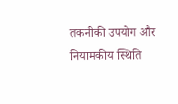तकनीकी उपयोग और नियामकीय स्थिति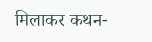मिलाकर कथन-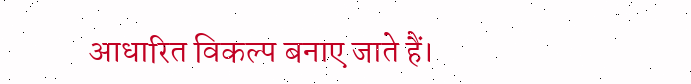आधारित विकल्प बनाए जाते हैं।